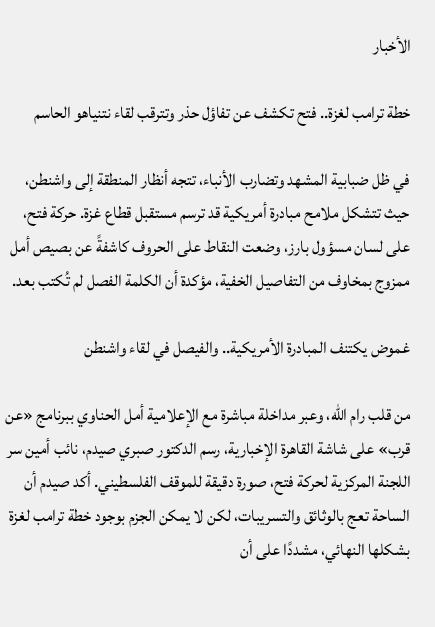الأخبار

خطة ترامب لغزة.. فتح تكشف عن تفاؤل حذر وتترقب لقاء نتنياهو الحاسم

في ظل ضبابية المشهد وتضارب الأنباء، تتجه أنظار المنطقة إلى واشنطن، حيث تتشكل ملامح مبادرة أمريكية قد ترسم مستقبل قطاع غزة. حركة فتح، على لسان مسؤول بارز، وضعت النقاط على الحروف كاشفةً عن بصيص أمل ممزوج بمخاوف من التفاصيل الخفية، مؤكدة أن الكلمة الفصل لم تُكتب بعد.

غموض يكتنف المبادرة الأمريكية.. والفيصل في لقاء واشنطن

من قلب رام الله، وعبر مداخلة مباشرة مع الإعلامية أمل الحناوي ببرنامج «عن قرب» على شاشة القاهرة الإخبارية، رسم الدكتور صبري صيدم، نائب أمين سر اللجنة المركزية لحركة فتح، صورة دقيقة للموقف الفلسطيني. أكد صيدم أن الساحة تعج بالوثائق والتسريبات، لكن لا يمكن الجزم بوجود خطة ترامب لغزة بشكلها النهائي، مشددًا على أن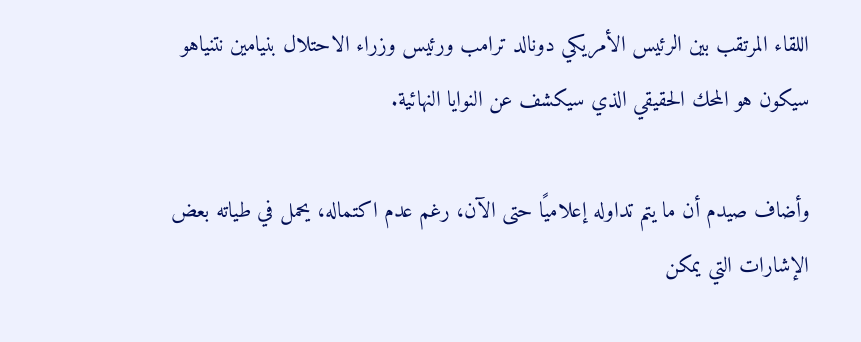اللقاء المرتقب بين الرئيس الأمريكي دونالد ترامب ورئيس وزراء الاحتلال بنيامين نتنياهو سيكون هو المحك الحقيقي الذي سيكشف عن النوايا النهائية.

وأضاف صيدم أن ما يتم تداوله إعلاميًا حتى الآن، رغم عدم اكتماله، يحمل في طياته بعض الإشارات التي يمكن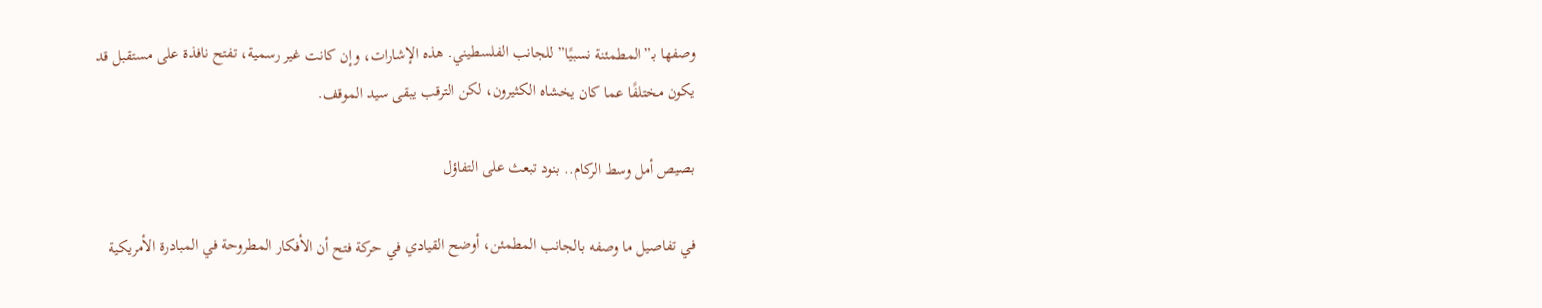وصفها بـ”المطمئنة نسبيًا” للجانب الفلسطيني. هذه الإشارات، وإن كانت غير رسمية، تفتح نافذة على مستقبل قد يكون مختلفًا عما كان يخشاه الكثيرون، لكن الترقب يبقى سيد الموقف.

بصيص أمل وسط الركام.. بنود تبعث على التفاؤل

في تفاصيل ما وصفه بالجانب المطمئن، أوضح القيادي في حركة فتح أن الأفكار المطروحة في المبادرة الأمريكية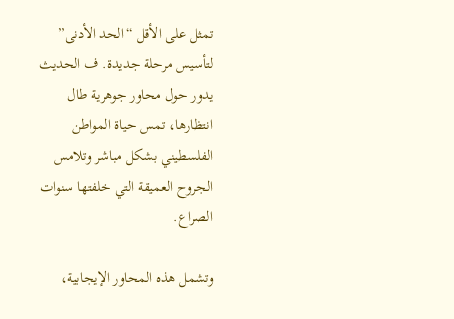تمثل على الأقل “الحد الأدنى” لتأسيس مرحلة جديدة. ف الحديث يدور حول محاور جوهرية طال انتظارها، تمس حياة المواطن الفلسطيني بشكل مباشر وتلامس الجروح العميقة التي خلفتها سنوات الصراع.

وتشمل هذه المحاور الإيجابية،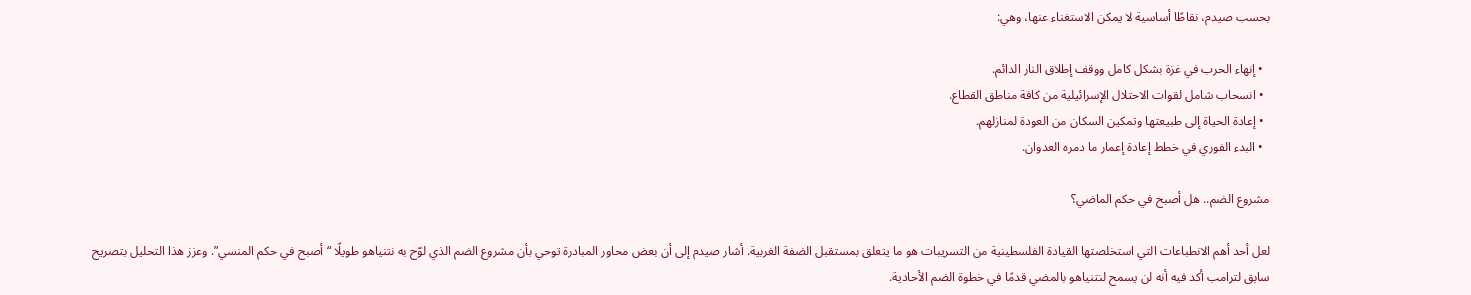بحسب صيدم، نقاطًا أساسية لا يمكن الاستغناء عنها، وهي:

  • إنهاء الحرب في غزة بشكل كامل ووقف إطلاق النار الدائم.
  • انسحاب شامل لقوات الاحتلال الإسرائيلية من كافة مناطق القطاع.
  • إعادة الحياة إلى طبيعتها وتمكين السكان من العودة لمنازلهم.
  • البدء الفوري في خطط إعادة إعمار ما دمره العدوان.

مشروع الضم.. هل أصبح في حكم الماضي؟

لعل أحد أهم الانطباعات التي استخلصتها القيادة الفلسطينية من التسريبات هو ما يتعلق بمستقبل الضفة الغربية. أشار صيدم إلى أن بعض محاور المبادرة توحي بأن مشروع الضم الذي لوّح به نتنياهو طويلًا “أصبح في حكم المنسي”. وعزز هذا التحليل بتصريح سابق لترامب أكد فيه أنه لن يسمح لنتنياهو بالمضي قدمًا في خطوة الضم الأحادية.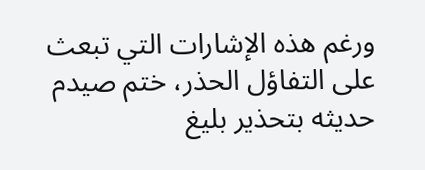ورغم هذه الإشارات التي تبعث على التفاؤل الحذر، ختم صيدم حديثه بتحذير بليغ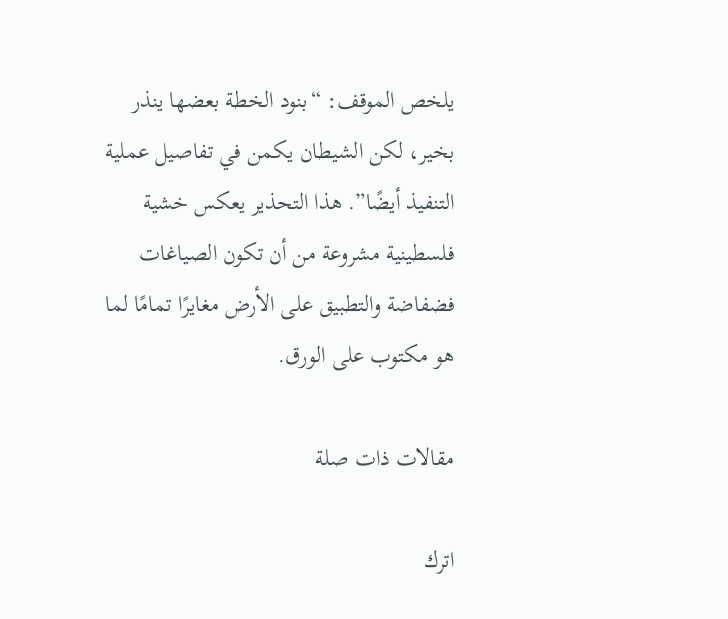يلخص الموقف: “بنود الخطة بعضها ينذر بخير، لكن الشيطان يكمن في تفاصيل عملية التنفيذ أيضًا”. هذا التحذير يعكس خشية فلسطينية مشروعة من أن تكون الصياغات فضفاضة والتطبيق على الأرض مغايرًا تمامًا لما هو مكتوب على الورق.

مقالات ذات صلة

اترك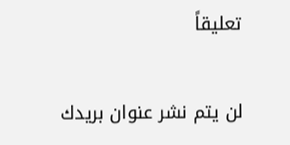تعليقاً

لن يتم نشر عنوان بريدك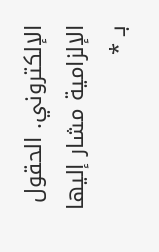الإلكتروني. الحقول الإلزامية مشار إليها بـ *